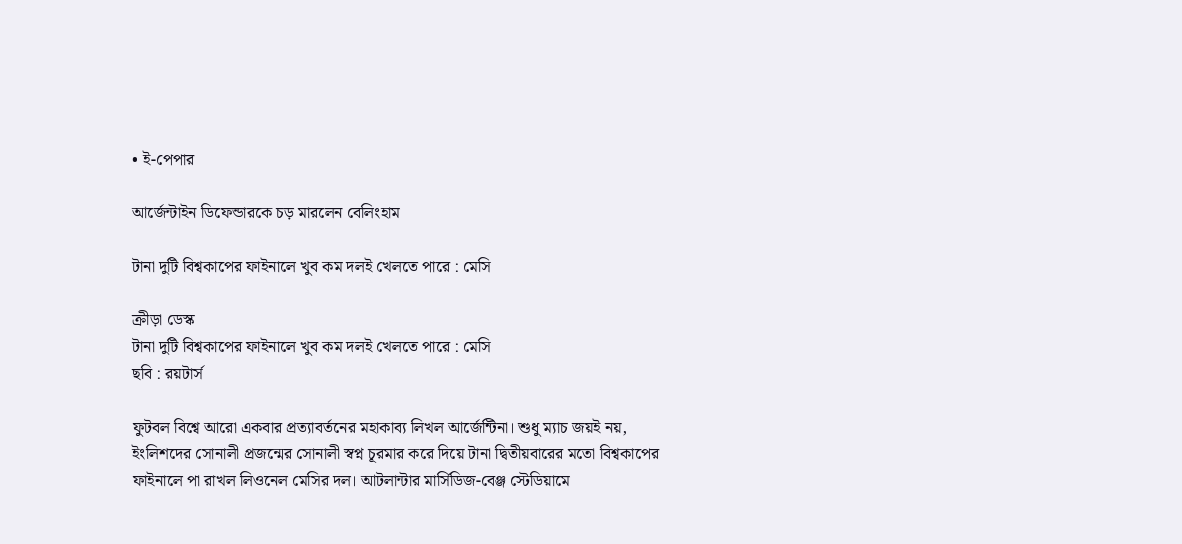• ই-পেপার

আর্জেন্টাইন ডিফেন্ডারকে চড় মারলেন বেলিংহাম

টানা দুটি বিশ্বকাপের ফাইনালে খুব কম দলই খেলতে পারে : মেসি

ক্রীড়া ডেস্ক
টানা দুটি বিশ্বকাপের ফাইনালে খুব কম দলই খেলতে পারে : মেসি
ছবি : রয়টার্স

ফুটবল বিশ্বে আরো একবার প্রত্যাবর্তনের মহাকাব্য লিখল আর্জেন্টিনা। শুধু ম্যাচ জয়ই নয়, ইংলিশদের সোনালী প্রজন্মের সোনালী স্বপ্ন চূরমার করে দিয়ে টানা দ্বিতীয়বারের মতো বিশ্বকাপের ফাইনালে পা রাখল লিওনেল মেসির দল। আটলান্টার মার্সিডিজ-বেঞ্জ স্টেডিয়ামে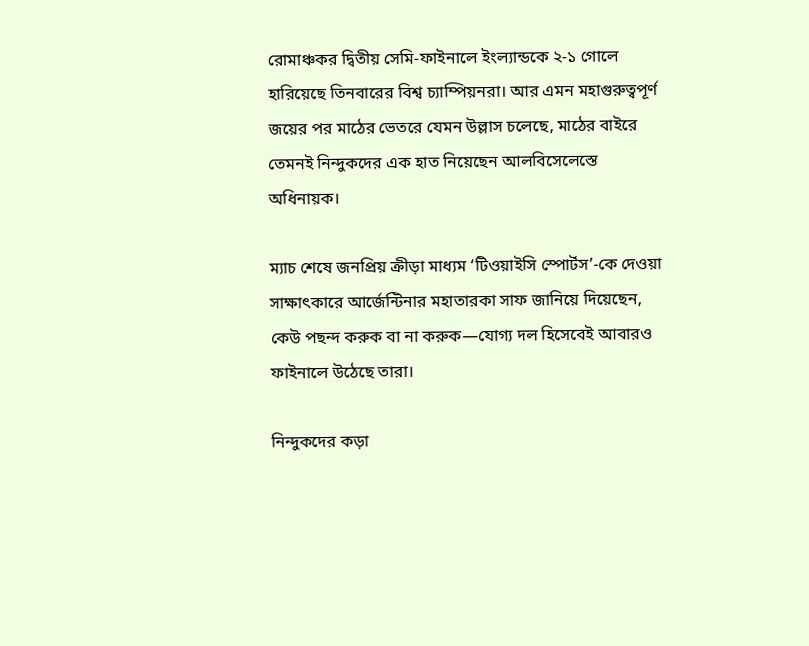রোমাঞ্চকর দ্বিতীয় সেমি-ফাইনালে ইংল্যান্ডকে ২-১ গোলে হারিয়েছে তিনবারের বিশ্ব চ্যাম্পিয়নরা। আর এমন মহাগুরুত্বপূর্ণ জয়ের পর মাঠের ভেতরে যেমন উল্লাস চলেছে, মাঠের বাইরে তেমনই নিন্দুকদের এক হাত নিয়েছেন আলবিসেলেস্তে অধিনায়ক।

ম্যাচ শেষে জনপ্রিয় ক্রীড়া মাধ্যম ‘টিওয়াইসি স্পোর্টস’-কে দেওয়া সাক্ষাৎকারে আর্জেন্টিনার মহাতারকা সাফ জানিয়ে দিয়েছেন, কেউ পছন্দ করুক বা না করুক—যোগ্য দল হিসেবেই আবারও ফাইনালে উঠেছে তারা।

নিন্দুকদের কড়া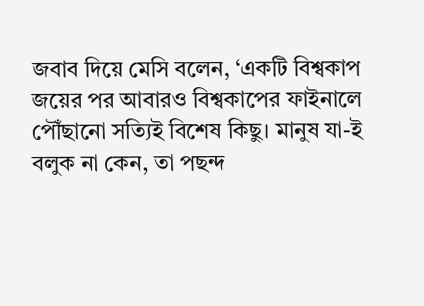জবাব দিয়ে মেসি বলেন, ‘একটি বিশ্বকাপ জয়ের পর আবারও বিশ্বকাপের ফাইনালে পৌঁছানো সত্যিই বিশেষ কিছু। মানুষ যা-ই বলুক না কেন, তা পছন্দ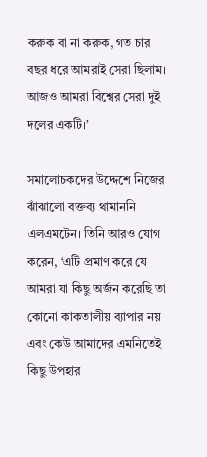করুক বা না করুক, গত চার বছর ধরে আমরাই সেরা ছিলাম। আজও আমরা বিশ্বের সেরা দুই দলের একটি।’

সমালোচকদের উদ্দেশে নিজের ঝাঁঝালো বক্তব্য থামাননি এলএমটেন। তিনি আরও যোগ করেন, ‘এটি প্রমাণ করে যে আমরা যা কিছু অর্জন করেছি তা কোনো কাকতালীয় ব্যাপার নয় এবং কেউ আমাদের এমনিতেই কিছু উপহার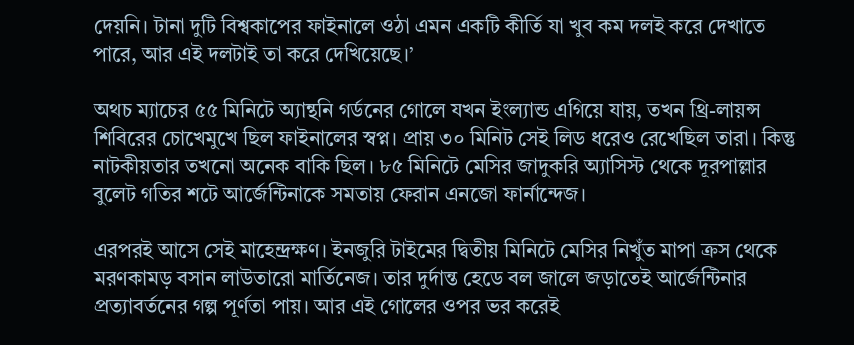দেয়নি। টানা দুটি বিশ্বকাপের ফাইনালে ওঠা এমন একটি কীর্তি যা খুব কম দলই করে দেখাতে পারে, আর এই দলটাই তা করে দেখিয়েছে।’

অথচ ম্যাচের ৫৫ মিনিটে অ্যান্থনি গর্ডনের গোলে যখন ইংল্যান্ড এগিয়ে যায়, তখন থ্রি-লায়ন্স শিবিরের চোখেমুখে ছিল ফাইনালের স্বপ্ন। প্রায় ৩০ মিনিট সেই লিড ধরেও রেখেছিল তারা। কিন্তু নাটকীয়তার তখনো অনেক বাকি ছিল। ৮৫ মিনিটে মেসির জাদুকরি অ্যাসিস্ট থেকে দূরপাল্লার বুলেট গতির শটে আর্জেন্টিনাকে সমতায় ফেরান এনজো ফার্নান্দেজ।

এরপরই আসে সেই মাহেন্দ্রক্ষণ। ইনজুরি টাইমের দ্বিতীয় মিনিটে মেসির নিখুঁত মাপা ক্রস থেকে মরণকামড় বসান লাউতারো মার্তিনেজ। তার দুর্দান্ত হেডে বল জালে জড়াতেই আর্জেন্টিনার প্রত্যাবর্তনের গল্প পূর্ণতা পায়। আর এই গোলের ওপর ভর করেই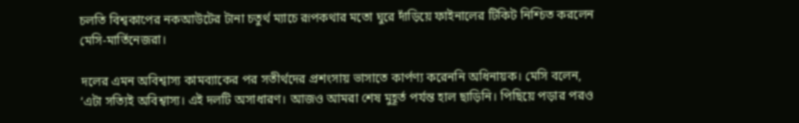চলতি বিশ্বকাপের নকআউটের টানা চতুর্থ ম্যাচে রূপকথার মতো ঘুরে দাঁড়িয়ে ফাইনালের টিকিট নিশ্চিত করলেন মেসি-মার্তিনেজরা।

দলের এমন অবিশ্বাস্য কামব্যাকের পর সতীর্থদের প্রশংসায় ভাসাতে কার্পণ্য করেননি অধিনায়ক। মেসি বলেন, ‘এটা সত্যিই অবিশ্বাস্য। এই দলটি অসাধারণ। আজও আমরা শেষ মুহূর্ত পর্যন্ত হাল ছাড়িনি। পিছিয়ে পড়ার পরও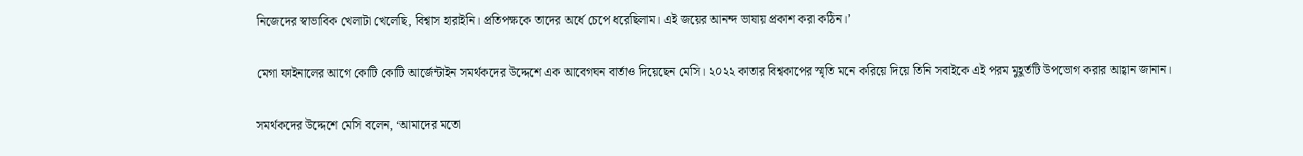নিজেদের স্বাভাবিক খেলাটা খেলেছি, বিশ্বাস হারাইনি। প্রতিপক্ষকে তাদের অর্ধে চেপে ধরেছিলাম। এই জয়ের আনন্দ ভাষায় প্রকাশ করা কঠিন।’

মেগা ফাইনালের আগে কোটি কোটি আর্জেন্টাইন সমর্থকদের উদ্দেশে এক আবেগঘন বার্তাও দিয়েছেন মেসি। ২০২২ কাতার বিশ্বকাপের স্মৃতি মনে করিয়ে দিয়ে তিনি সবাইকে এই পরম মুহূর্তটি উপভোগ করার আহ্বান জানান।

সমর্থকদের উদ্দেশে মেসি বলেন, ‘আমাদের মতো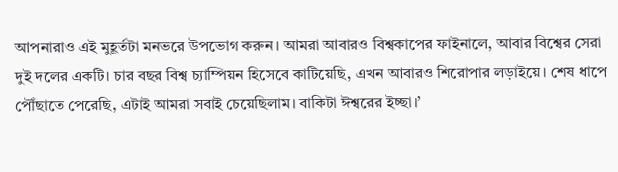আপনারাও এই মুহূর্তটা মনভরে উপভোগ করুন। আমরা আবারও বিশ্বকাপের ফাইনালে, আবার বিশ্বের সেরা দুই দলের একটি। চার বছর বিশ্ব চ্যাম্পিয়ন হিসেবে কাটিয়েছি, এখন আবারও শিরোপার লড়াইয়ে। শেষ ধাপে পৌঁছাতে পেরেছি, এটাই আমরা সবাই চেয়েছিলাম। বাকিটা ঈশ্বরের ইচ্ছা।’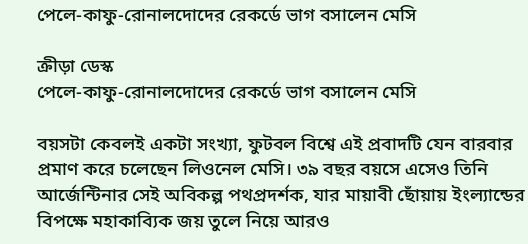পেলে-কাফু-রোনালদোদের রেকর্ডে ভাগ বসালেন মেসি

ক্রীড়া ডেস্ক
পেলে-কাফু-রোনালদোদের রেকর্ডে ভাগ বসালেন মেসি

বয়সটা কেবলই একটা সংখ্যা, ফুটবল বিশ্বে এই প্রবাদটি যেন বারবার প্রমাণ করে চলেছেন লিওনেল মেসি। ৩৯ বছর বয়সে এসেও তিনি আর্জেন্টিনার সেই অবিকল্প পথপ্রদর্শক, যার মায়াবী ছোঁয়ায় ইংল্যান্ডের বিপক্ষে মহাকাব্যিক জয় তুলে নিয়ে আরও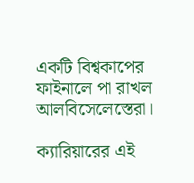একটি বিশ্বকাপের ফাইনালে পা রাখল আলবিসেলেস্তেরা।

ক্যারিয়ারের এই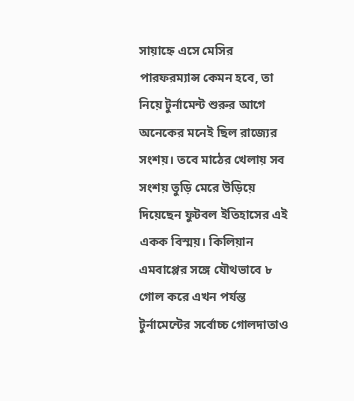সায়াহ্নে এসে মেসির পারফরম্যান্স কেমন হবে, তা নিয়ে টুর্নামেন্ট শুরুর আগে অনেকের মনেই ছিল রাজ্যের সংশয়। তবে মাঠের খেলায় সব সংশয় তুড়ি মেরে উড়িয়ে দিয়েছেন ফুটবল ইতিহাসের এই একক বিস্ময়। কিলিয়ান এমবাপ্পের সঙ্গে যৌথভাবে ৮ গোল করে এখন পর্যন্ত টুর্নামেন্টের সর্বোচ্চ গোলদাতাও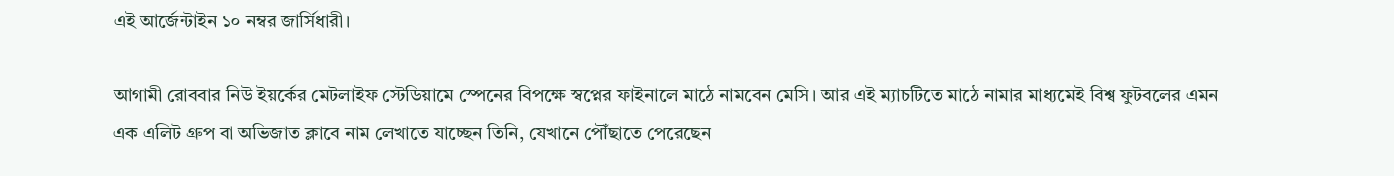এই আর্জেন্টাইন ১০ নম্বর জার্সিধারী।

আগামী রোববার নিউ ইয়র্কের মেটলাইফ স্টেডিয়ামে স্পেনের বিপক্ষে স্বপ্নের ফাইনালে মাঠে নামবেন মেসি। আর এই ম্যাচটিতে মাঠে নামার মাধ্যমেই বিশ্ব ফুটবলের এমন এক এলিট গ্রুপ বা অভিজাত ক্লাবে নাম লেখাতে যাচ্ছেন তিনি, যেখানে পৌঁছাতে পেরেছেন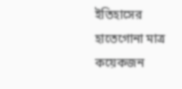ইতিহাসের হাতেগোনা মাত্র কয়েকজন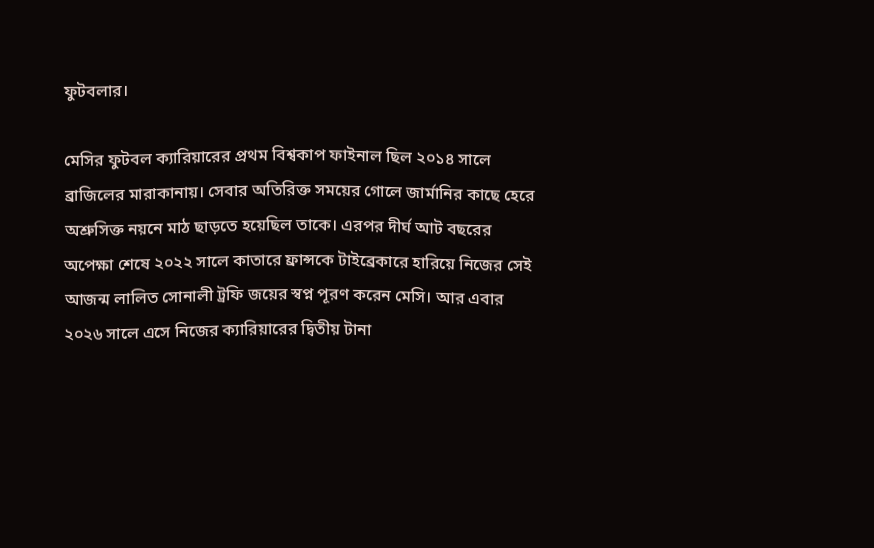ফুটবলার।

মেসির ফুটবল ক্যারিয়ারের প্রথম বিশ্বকাপ ফাইনাল ছিল ২০১৪ সালে ব্রাজিলের মারাকানায়। সেবার অতিরিক্ত সময়ের গোলে জার্মানির কাছে হেরে অশ্রুসিক্ত নয়নে মাঠ ছাড়তে হয়েছিল তাকে। এরপর দীর্ঘ আট বছরের অপেক্ষা শেষে ২০২২ সালে কাতারে ফ্রান্সকে টাইব্রেকারে হারিয়ে নিজের সেই আজন্ম লালিত সোনালী ট্রফি জয়ের স্বপ্ন পূরণ করেন মেসি। আর এবার ২০২৬ সালে এসে নিজের ক্যারিয়ারের দ্বিতীয় টানা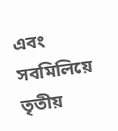এবং সবমিলিয়ে তৃতীয়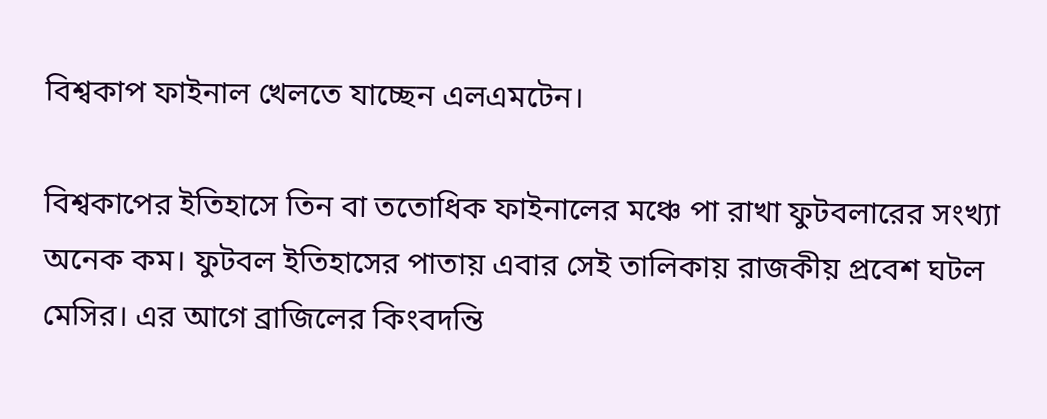বিশ্বকাপ ফাইনাল খেলতে যাচ্ছেন এলএমটেন।

বিশ্বকাপের ইতিহাসে তিন বা ততোধিক ফাইনালের মঞ্চে পা রাখা ফুটবলারের সংখ্যা অনেক কম। ফুটবল ইতিহাসের পাতায় এবার সেই তালিকায় রাজকীয় প্রবেশ ঘটল মেসির। এর আগে ব্রাজিলের কিংবদন্তি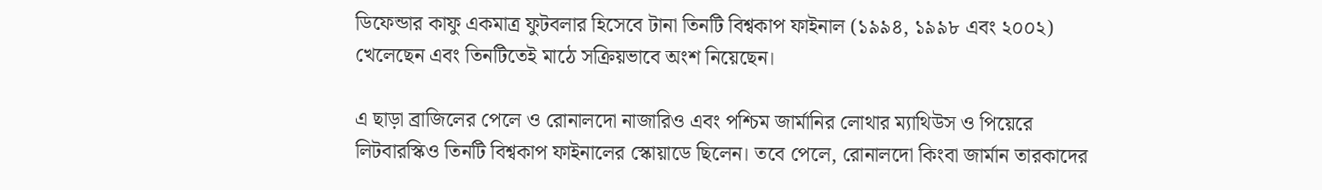ডিফেন্ডার কাফু একমাত্র ফুটবলার হিসেবে টানা তিনটি বিশ্বকাপ ফাইনাল (১৯৯৪, ১৯৯৮ এবং ২০০২) খেলেছেন এবং তিনটিতেই মাঠে সক্রিয়ভাবে অংশ নিয়েছেন।

এ ছাড়া ব্রাজিলের পেলে ও রোনালদো নাজারিও এবং পশ্চিম জার্মানির লোথার ম্যাথিউস ও পিয়েরে লিটবারস্কিও তিনটি বিশ্বকাপ ফাইনালের স্কোয়াডে ছিলেন। তবে পেলে, রোনালদো কিংবা জার্মান তারকাদের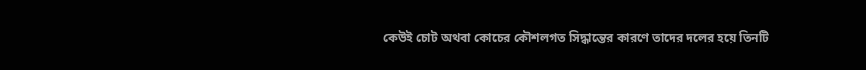কেউই চোট অথবা কোচের কৌশলগত সিদ্ধান্তের কারণে তাদের দলের হয়ে তিনটি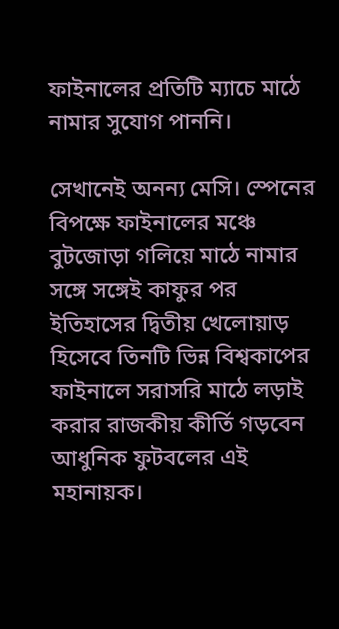ফাইনালের প্রতিটি ম্যাচে মাঠে নামার সুযোগ পাননি।

সেখানেই অনন্য মেসি। স্পেনের বিপক্ষে ফাইনালের মঞ্চে বুটজোড়া গলিয়ে মাঠে নামার সঙ্গে সঙ্গেই কাফুর পর ইতিহাসের দ্বিতীয় খেলোয়াড় হিসেবে তিনটি ভিন্ন বিশ্বকাপের ফাইনালে সরাসরি মাঠে লড়াই করার রাজকীয় কীর্তি গড়বেন আধুনিক ফুটবলের এই মহানায়ক।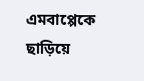এমবাপ্পেকে ছাড়িয়ে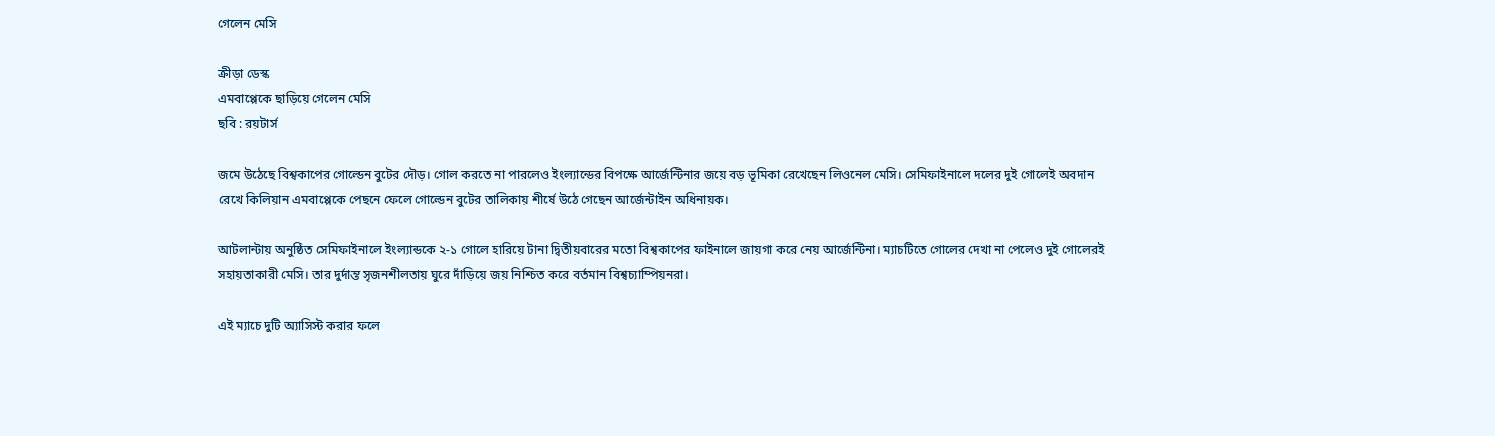গেলেন মেসি

ক্রীড়া ডেস্ক
এমবাপ্পেকে ছাড়িয়ে গেলেন মেসি
ছবি : রয়টার্স

জমে উঠেছে বিশ্বকাপের গোল্ডেন বুটের দৌড়। গোল করতে না পারলেও ইংল্যান্ডের বিপক্ষে আর্জেন্টিনার জয়ে বড় ভূমিকা রেখেছেন লিওনেল মেসি। সেমিফাইনালে দলের দুই গোলেই অবদান রেখে কিলিয়ান এমবাপ্পেকে পেছনে ফেলে গোল্ডেন বুটের তালিকায় শীর্ষে উঠে গেছেন আর্জেন্টাইন অধিনায়ক।

আটলান্টায় অনুষ্ঠিত সেমিফাইনালে ইংল্যান্ডকে ২-১ গোলে হারিয়ে টানা দ্বিতীয়বারের মতো বিশ্বকাপের ফাইনালে জায়গা করে নেয় আর্জেন্টিনা। ম্যাচটিতে গোলের দেখা না পেলেও দুই গোলেরই সহায়তাকারী মেসি। তার দুর্দান্ত সৃজনশীলতায় ঘুরে দাঁড়িয়ে জয় নিশ্চিত করে বর্তমান বিশ্বচ্যাম্পিয়নরা।

এই ম্যাচে দুটি অ্যাসিস্ট করার ফলে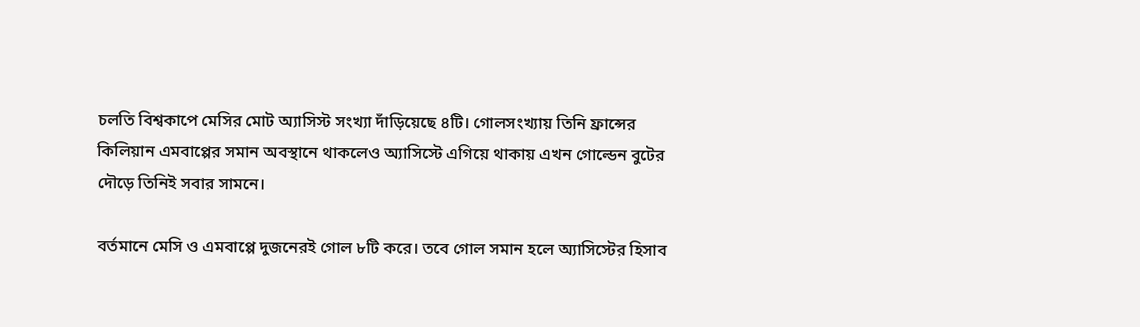চলতি বিশ্বকাপে মেসির মোট অ্যাসিস্ট সংখ্যা দাঁড়িয়েছে ৪টি। গোলসংখ্যায় তিনি ফ্রান্সের কিলিয়ান এমবাপ্পের সমান অবস্থানে থাকলেও অ্যাসিস্টে এগিয়ে থাকায় এখন গোল্ডেন বুটের দৌড়ে তিনিই সবার সামনে।

বর্তমানে মেসি ও এমবাপ্পে দুজনেরই গোল ৮টি করে। তবে গোল সমান হলে অ্যাসিস্টের হিসাব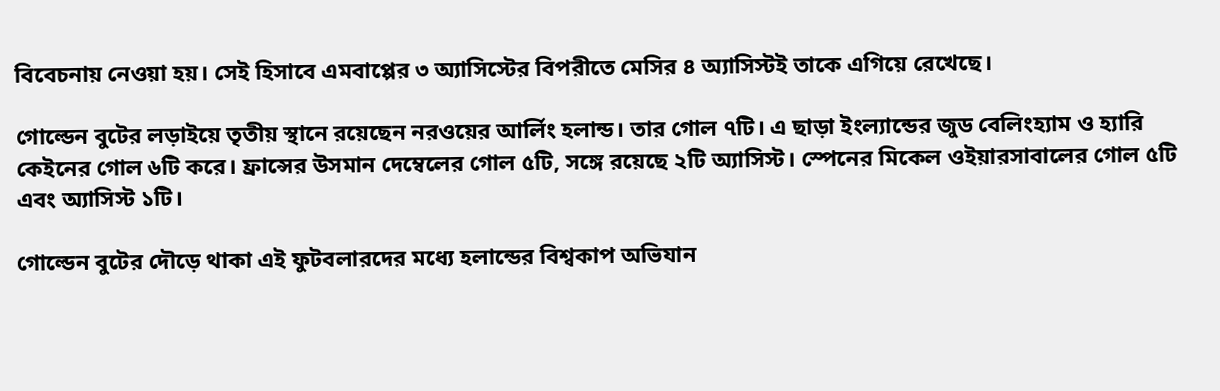বিবেচনায় নেওয়া হয়। সেই হিসাবে এমবাপ্পের ৩ অ্যাসিস্টের বিপরীতে মেসির ৪ অ্যাসিস্টই তাকে এগিয়ে রেখেছে।

গোল্ডেন বুটের লড়াইয়ে তৃতীয় স্থানে রয়েছেন নরওয়ের আর্লিং হলান্ড। তার গোল ৭টি। এ ছাড়া ইংল্যান্ডের জুড বেলিংহ্যাম ও হ্যারি কেইনের গোল ৬টি করে। ফ্রান্সের উসমান দেম্বেলের গোল ৫টি, সঙ্গে রয়েছে ২টি অ্যাসিস্ট। স্পেনের মিকেল ওইয়ারসাবালের গোল ৫টি এবং অ্যাসিস্ট ১টি।

গোল্ডেন বুটের দৌড়ে থাকা এই ফুটবলারদের মধ্যে হলান্ডের বিশ্বকাপ অভিযান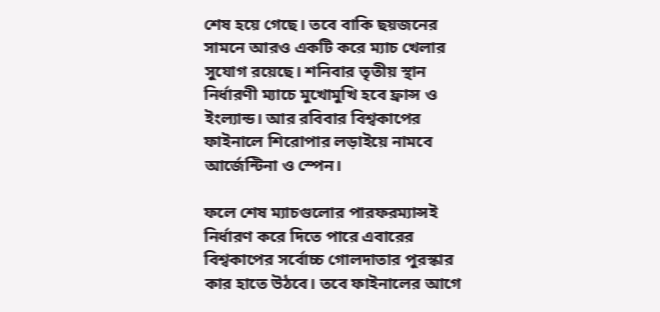শেষ হয়ে গেছে। তবে বাকি ছয়জনের সামনে আরও একটি করে ম্যাচ খেলার সুযোগ রয়েছে। শনিবার তৃতীয় স্থান নির্ধারণী ম্যাচে মুখোমুখি হবে ফ্রান্স ও ইংল্যান্ড। আর রবিবার বিশ্বকাপের ফাইনালে শিরোপার লড়াইয়ে নামবে আর্জেন্টিনা ও স্পেন।

ফলে শেষ ম্যাচগুলোর পারফরম্যান্সই নির্ধারণ করে দিতে পারে এবারের বিশ্বকাপের সর্বোচ্চ গোলদাতার পুরস্কার কার হাতে উঠবে। তবে ফাইনালের আগে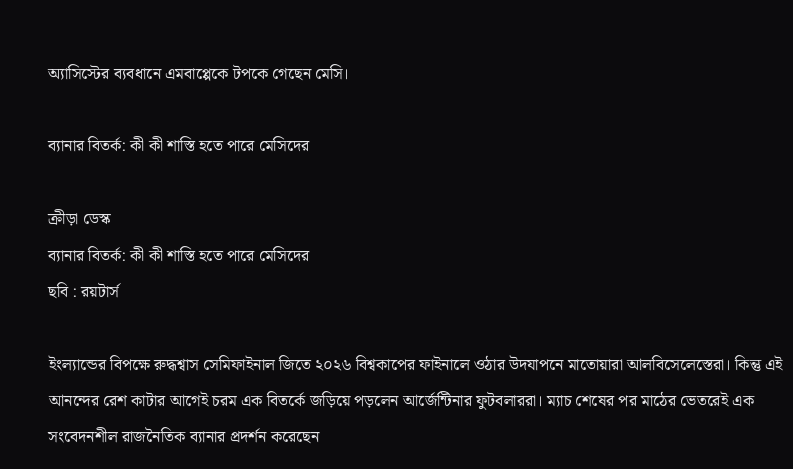অ্যাসিস্টের ব্যবধানে এমবাপ্পেকে টপকে গেছেন মেসি।

ব্যানার বিতর্ক: কী কী শাস্তি হতে পারে মেসিদের

ক্রীড়া ডেস্ক
ব্যানার বিতর্ক: কী কী শাস্তি হতে পারে মেসিদের
ছবি : রয়টার্স

ইংল্যান্ডের বিপক্ষে রুদ্ধশ্বাস সেমিফাইনাল জিতে ২০২৬ বিশ্বকাপের ফাইনালে ওঠার উদযাপনে মাতোয়ারা আলবিসেলেস্তেরা। কিন্তু এই আনন্দের রেশ কাটার আগেই চরম এক বিতর্কে জড়িয়ে পড়লেন আর্জেন্টিনার ফুটবলাররা। ম্যাচ শেষের পর মাঠের ভেতরেই এক সংবেদনশীল রাজনৈতিক ব্যানার প্রদর্শন করেছেন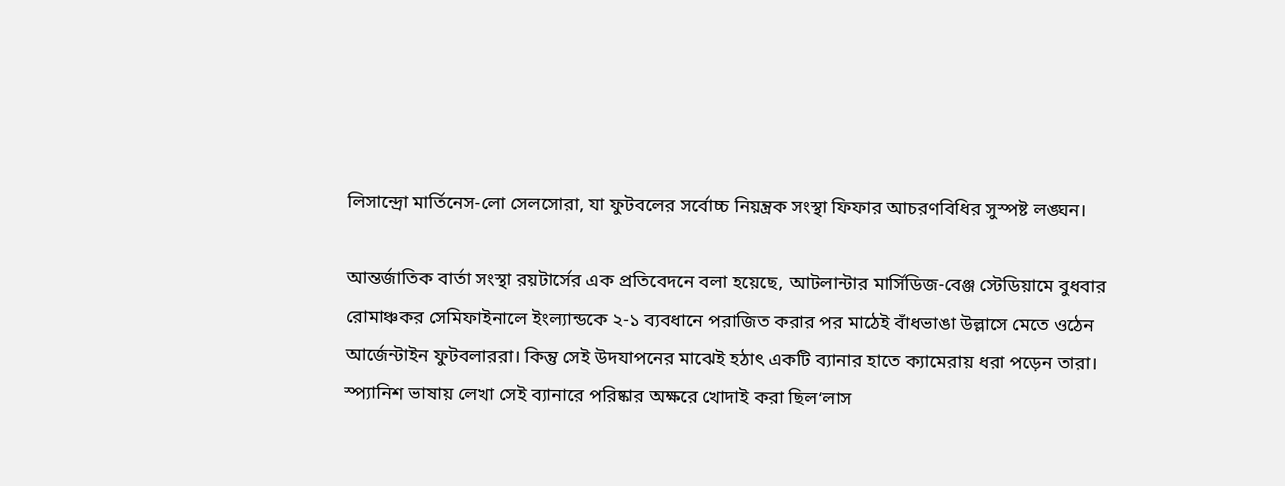লিসান্দ্রো মার্তিনেস-লো সেলসোরা, যা ফুটবলের সর্বোচ্চ নিয়ন্ত্রক সংস্থা ফিফার আচরণবিধির সুস্পষ্ট লঙ্ঘন।

আন্তর্জাতিক বার্তা সংস্থা রয়টার্সের এক প্রতিবেদনে বলা হয়েছে, আটলান্টার মার্সিডিজ-বেঞ্জ স্টেডিয়ামে বুধবার রোমাঞ্চকর সেমিফাইনালে ইংল্যান্ডকে ২-১ ব্যবধানে পরাজিত করার পর মাঠেই বাঁধভাঙা উল্লাসে মেতে ওঠেন আর্জেন্টাইন ফুটবলাররা। কিন্তু সেই উদযাপনের মাঝেই হঠাৎ একটি ব্যানার হাতে ক্যামেরায় ধরা পড়েন তারা। স্প্যানিশ ভাষায় লেখা সেই ব্যানারে পরিষ্কার অক্ষরে খোদাই করা ছিল‘লাস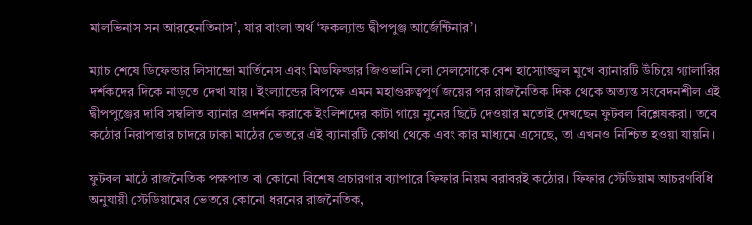মালভিনাস সন আরহেনতিনাস’, যার বাংলা অর্থ ‘ফকল্যান্ড দ্বীপপুঞ্জ আর্জেন্টিনার’।

ম্যাচ শেষে ডিফেন্ডার লিসান্দ্রো মার্তিনেস এবং মিডফিল্ডার জিওভানি লো সেলসোকে বেশ হাস্যোজ্জ্বল মুখে ব্যানারটি উঁচিয়ে গ্যালারির দর্শকদের দিকে নাড়তে দেখা যায়। ইংল্যান্ডের বিপক্ষে এমন মহাগুরুত্বপূর্ণ জয়ের পর রাজনৈতিক দিক থেকে অত্যন্ত সংবেদনশীল এই দ্বীপপুঞ্জের দাবি সম্বলিত ব্যানার প্রদর্শন করাকে ইংলিশদের কাটা গায়ে নুনের ছিটে দেওয়ার মতোই দেখছেন ফুটবল বিশ্লেষকরা। তবে কঠোর নিরাপত্তার চাদরে ঢাকা মাঠের ভেতরে এই ব্যানারটি কোথা থেকে এবং কার মাধ্যমে এসেছে, তা এখনও নিশ্চিত হওয়া যায়নি।

ফুটবল মাঠে রাজনৈতিক পক্ষপাত বা কোনো বিশেষ প্রচারণার ব্যাপারে ফিফার নিয়ম বরাবরই কঠোর। ফিফার স্টেডিয়াম আচরণবিধি অনুযায়ী স্টেডিয়ামের ভেতরে কোনো ধরনের রাজনৈতিক,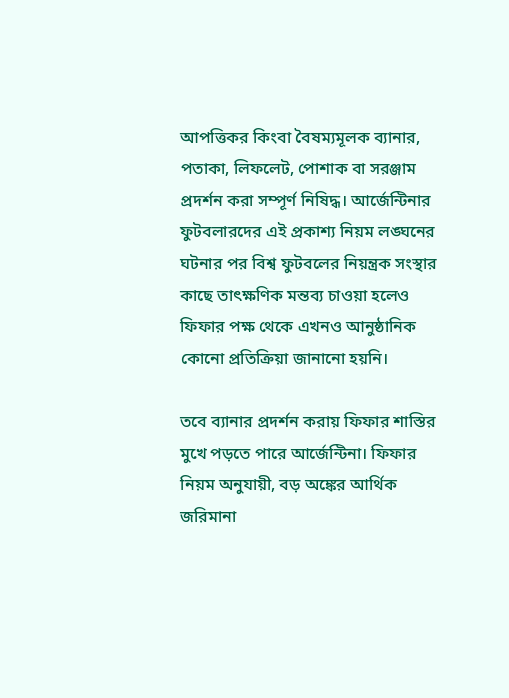আপত্তিকর কিংবা বৈষম্যমূলক ব্যানার, পতাকা, লিফলেট, পোশাক বা সরঞ্জাম প্রদর্শন করা সম্পূর্ণ নিষিদ্ধ। আর্জেন্টিনার ফুটবলারদের এই প্রকাশ্য নিয়ম লঙ্ঘনের ঘটনার পর বিশ্ব ফুটবলের নিয়ন্ত্রক সংস্থার কাছে তাৎক্ষণিক মন্তব্য চাওয়া হলেও ফিফার পক্ষ থেকে এখনও আনুষ্ঠানিক কোনো প্রতিক্রিয়া জানানো হয়নি।

তবে ব্যানার প্রদর্শন করায় ফিফার শাস্তির মুখে পড়তে পারে আর্জেন্টিনা। ফিফার নিয়ম অনুযায়ী, বড় অঙ্কের আর্থিক জরিমানা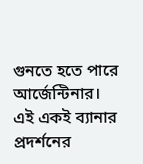গুনতে হতে পারে আর্জেন্টিনার। এই একই ব্যানার প্রদর্শনের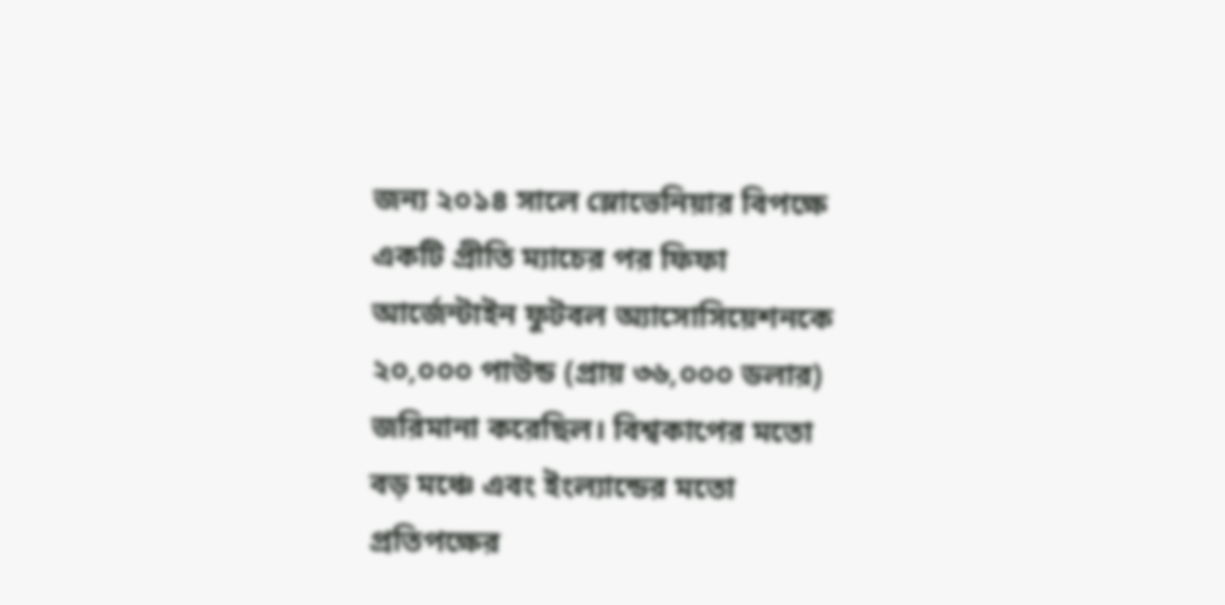জন্য ২০১৪ সালে স্লোভেনিয়ার বিপক্ষে একটি প্রীতি ম্যাচের পর ফিফা আর্জেন্টাইন ফুটবল অ্যাসোসিয়েশনকে ২০,০০০ পাউন্ড (প্রায় ৩৬,০০০ ডলার) জরিমানা করেছিল। বিশ্বকাপের মতো বড় মঞ্চে এবং ইংল্যান্ডের মতো প্রতিপক্ষের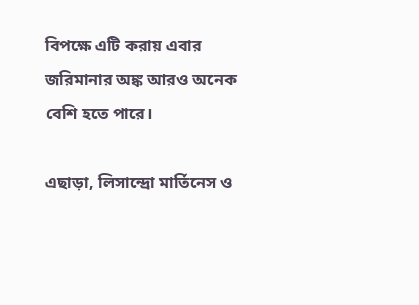বিপক্ষে এটি করায় এবার জরিমানার অঙ্ক আরও অনেক বেশি হতে পারে।

এছাড়া, লিসান্দ্রো মার্তিনেস ও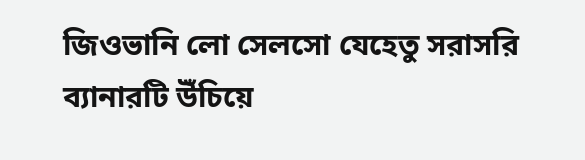জিওভানি লো সেলসো যেহেতু সরাসরি ব্যানারটি উঁচিয়ে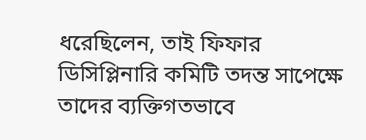ধরেছিলেন, তাই ফিফার ডিসিপ্লিনারি কমিটি তদন্ত সাপেক্ষে তাদের ব্যক্তিগতভাবে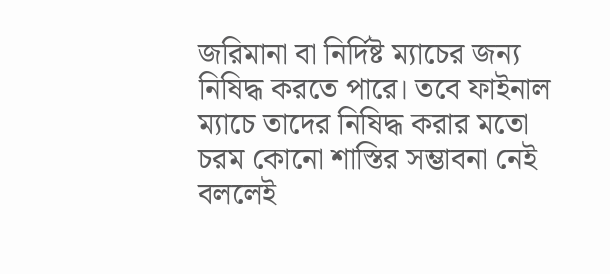জরিমানা বা নির্দিষ্ট ম্যাচের জন্য নিষিদ্ধ করতে পারে। তবে ফাইনাল ম্যাচে তাদের নিষিদ্ধ করার মতো চরম কোনো শাস্তির সম্ভাবনা নেই বললেই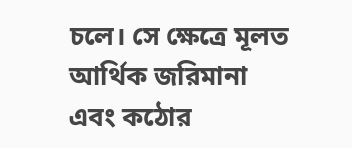চলে। সে ক্ষেত্রে মূলত আর্থিক জরিমানা এবং কঠোর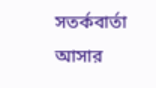সতর্কবার্তা আসার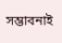সম্ভাবনাই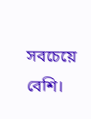সবচেয়ে বেশি।